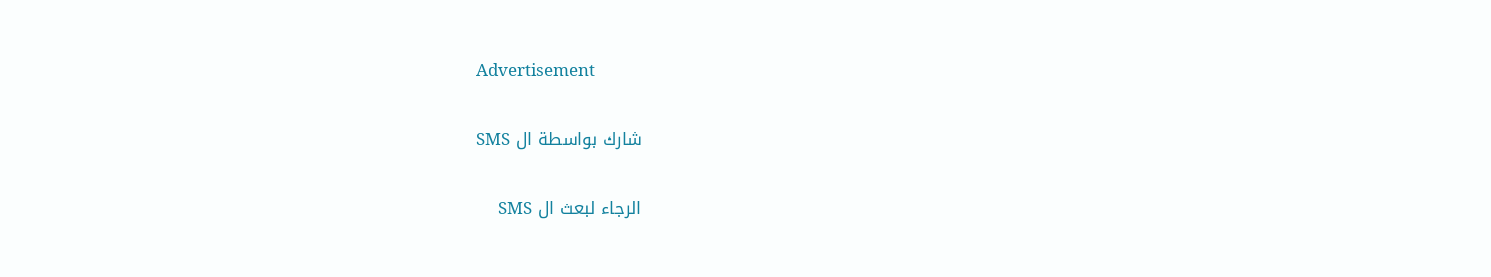Advertisement

شارك بواسطة ال SMS

الرجاء لبعث ال SMS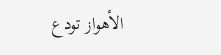الأهواز تودع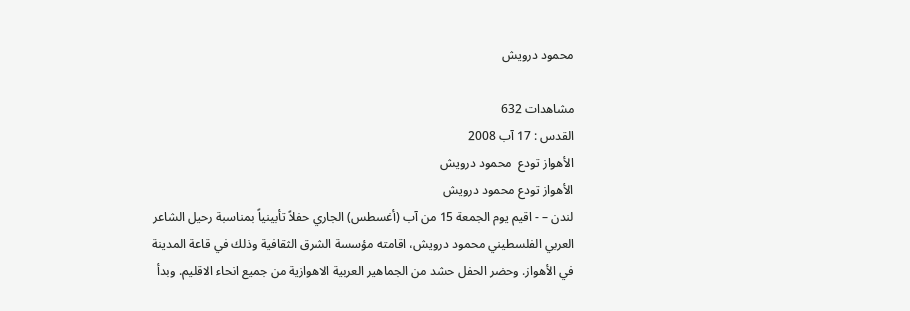محمود درویش

مشاهدات 632
القدس : 17 آب 2008
الأهواز تودع  محمود درویش
الأهواز تودع محمود درویش
لندن – - اقیم يوم الجمعة 15 من آب (أغسطس) الجاري حفلاً تأبينياً بمناسبة رحیل الشاعر العربي الفلسطیني محمود درویش، اقامته مؤسسة الشرق الثقافیة وذلك في قاعة المدینة في الأهواز. وحضر الحفل حشد من الجماهیر العربية الاهوازية من جمیع انحاء الاقليم. وبدأ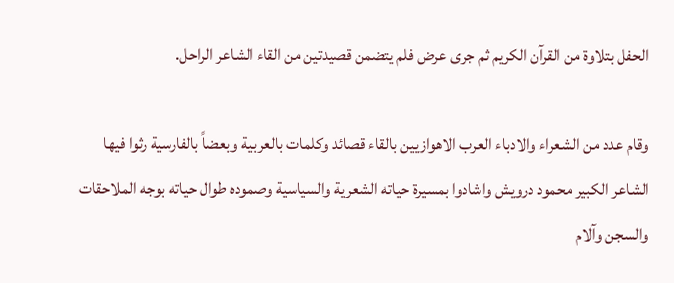الحفل بتلاوة من القرآن الكريم ثم جرى عرض فلم یتضمن قصیدتین من القاء الشاعر الراحل.

وقام عدد من الشعراء والادباء العرب الاهوازيين بالقاء قصائد وكلمات بالعربية وبعضاً بالفارسية رثوا فيها الشاعر الكبير محمود درويش واشادوا بمسيرة حياته الشعرية والسياسية وصموده طوال حياته بوجه الملاحقات والسجن وآلام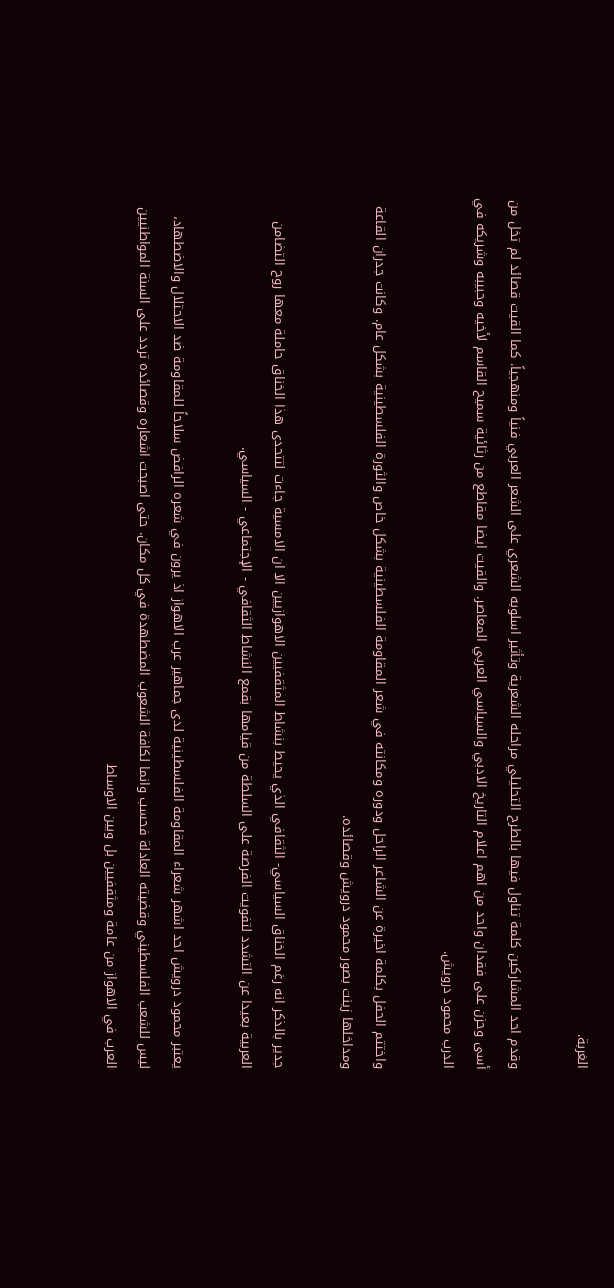الغربة.

وقدم احد المشاركين كلمة تناول فيها بالطرح التحليلي مراحله الشعرية وتأثير اسلوبه الشعري على الشعر العربي فنياً ومنهجياً. كما القيت قصائد لم تخل من أسى وحزن على فقدان واحد من اهم اعلام التاريخ الادبي والسياسي العربي المعاصر. والقيت ايضا مقاطع من رثائية سميح القاسم لأخيه وحبيبه وشريكه في الدرب محمود درويش.

واختتم الحفل بكلمة اخيرة عن الشاعر الراحل ودوره ومكانته في شعر المقاومة الفلسطينية بشكل خاص والثورة الفلسطينية بشكل عام. وكانت جدران القاعة ومداخلها زينت بصور محمود درويش وقصائده.

جدیر بالذکر انه رغم الخناق السیاسي- الثقافي الذي يحيط بنشاط المثقفيين الاهوازيين الا ان الامسية جاءت لتتحدى هذا الخناق حاملة معها روح التضامن العربية بعيدا عن التشدد لتفويت الفرصة على السلطة من قيامها بقمع النشاط الثقافي - الإجتماعي - السیاسي.

يعتبر محمود درويش احد اشهر شعراء المقاومة الفلسطينية لدى جماهير عرب الاهواز اذ يرون في شعره الرافض سلاحاً للمقاومة ضد الاحتلال والاضطهاد، ليس للشعب الفلسطيني وقضيته العادلة فحسب وانما لكافة الشعوب المضطهدة في كل مكان. حتى اصبحت اشعاره وقصائده تردد على السنة المواطنيين العرب في الاهواز من عامة ومثقفيين بل وبين الاوساط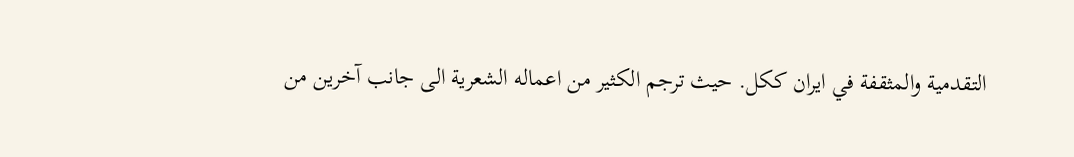التقدمية والمثقفة في ايران ككل. حيث ترجم الكثير من اعماله الشعرية الى جانب آخرين من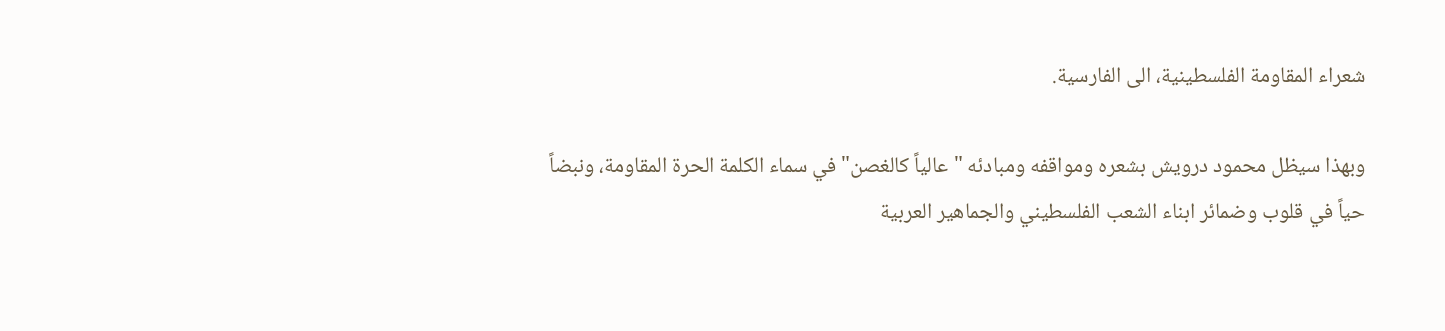شعراء المقاومة الفلسطينية، الى الفارسية.

وبهذا سيظل محمود درويش بشعره ومواقفه ومبادئه "عالياً كالغصن" في سماء الكلمة الحرة المقاومة، ونبضاً حياً في قلوب وضمائر ابناء الشعب الفلسطيني والجماهير العربية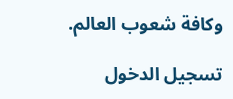وكافة شعوب العالم.

تسجيل الدخول